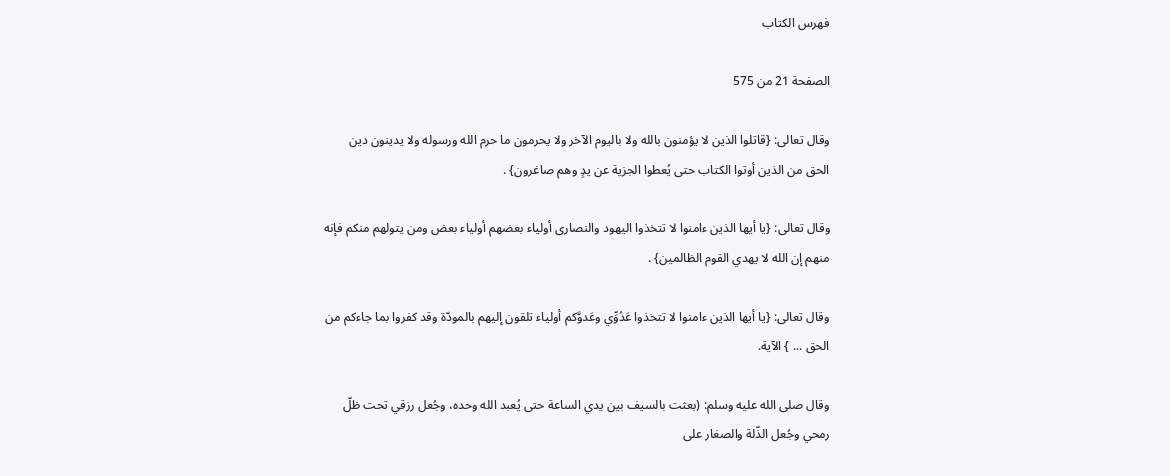فهرس الكتاب

الصفحة 21 من 575

وقال تعالى: {قاتلوا الذين لا يؤمنون بالله ولا باليوم الآخر ولا يحرمون ما حرم الله ورسوله ولا يدينون دين الحق من الذين أوتوا الكتاب حتى يُعطوا الجزية عن يدٍ وهم صاغرون} .

وقال تعالى: {يا أيها الذين ءامنوا لا تتخذوا اليهود والنصارى أولياء بعضهم أولياء بعض ومن يتولهم منكم فإنه منهم إن الله لا يهدي القوم الظالمين} .

وقال تعالى: {يا أيها الذين ءامنوا لا تتخذوا عَدُوِّي وعَدوَّكم أولياء تلقون إليهم بالمودّة وقد كفروا بما جاءكم من الحق ... } الآية.

وقال صلى الله عليه وسلم: (بعثت بالسيف بين يدي الساعة حتى يُعبد الله وحده، وجُعل رزقي تحت ظلّ رمحي وجُعل الذّلة والصغار على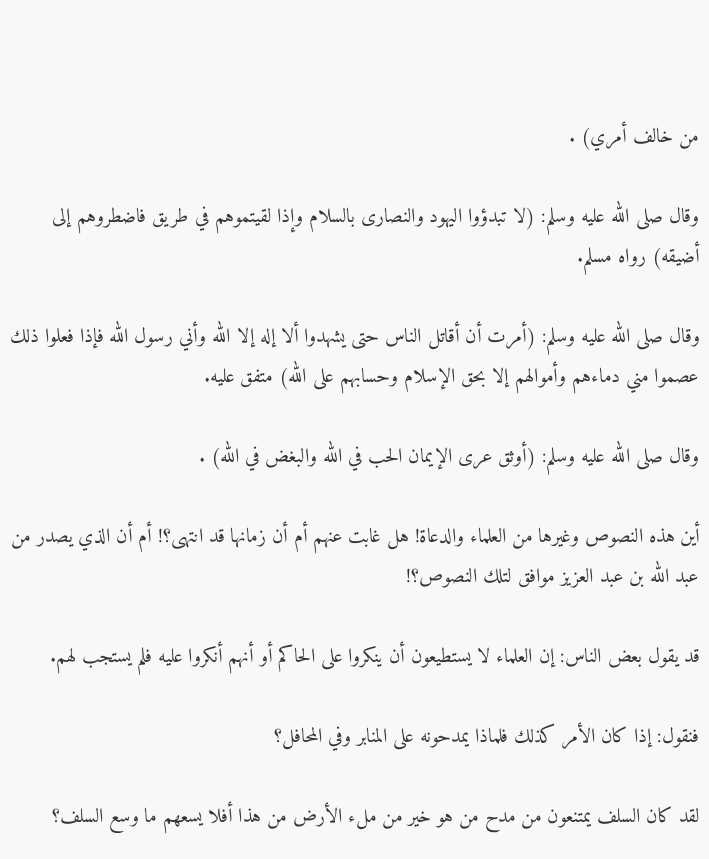من خالف أمري) .

وقال صلى الله عليه وسلم: (لا تبدؤوا اليهود والنصارى بالسلام وإذا لقيتموهم في طريق فاضطروهم إلى أضيقه) رواه مسلم.

وقال صلى الله عليه وسلم: (أمرت أن أقاتل الناس حتى يشهدوا ألا إله إلا الله وأني رسول الله فإذا فعلوا ذلك عصموا مني دماءهم وأموالهم إلا بحق الإسلام وحسابهم على الله) متفق عليه.

وقال صلى الله عليه وسلم: (أوثق عرى الإيمان الحب في الله والبغض في الله) .

أين هذه النصوص وغيرها من العلماء والدعاة! هل غابت عنهم أم أن زمانها قد انتهى؟! أم أن الذي يصدر من عبد الله بن عبد العزيز موافق لتلك النصوص؟!

قد يقول بعض الناس: إن العلماء لا يستطيعون أن ينكروا على الحاكم أو أنهم أنكروا عليه فلم يستجب لهم.

فنقول: إذا كان الأمر كذلك فلماذا يمدحونه على المنابر وفي المحافل؟

لقد كان السلف يمتنعون من مدح من هو خير من ملء الأرض من هذا أفلا يسعهم ما وسع السلف؟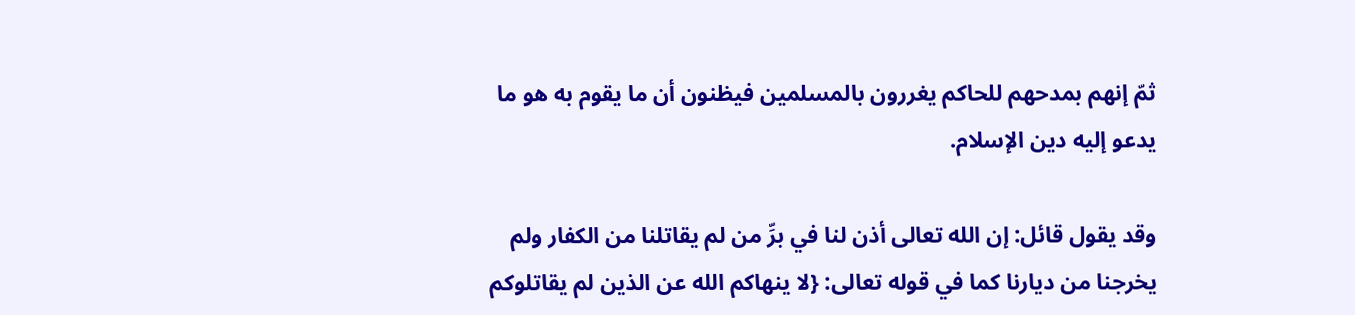ثمّ إنهم بمدحهم للحاكم يغررون بالمسلمين فيظنون أن ما يقوم به هو ما يدعو إليه دين الإسلام.

وقد يقول قائل: إن الله تعالى أذن لنا في برِّ من لم يقاتلنا من الكفار ولم يخرجنا من ديارنا كما في قوله تعالى: {لا ينهاكم الله عن الذين لم يقاتلوكم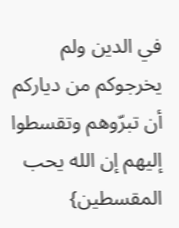في الدين ولم يخرجوكم من دياركم أن تبرّوهم وتقسطوا إليهم إن الله يحب المقسطين}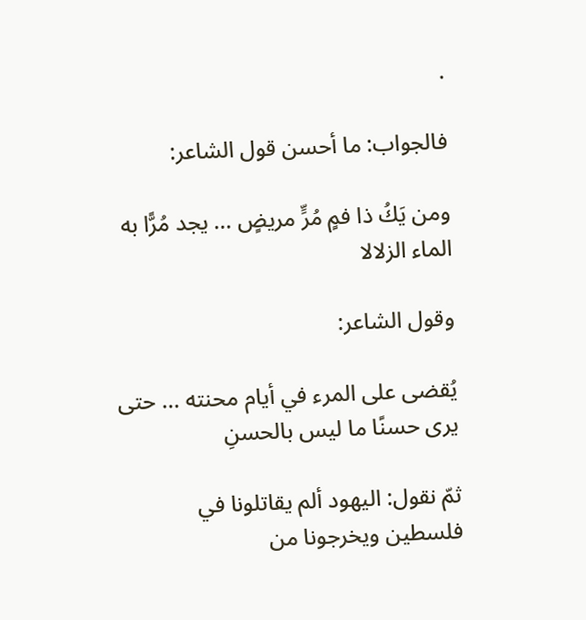.

فالجواب: ما أحسن قول الشاعر:

ومن يَكُ ذا فمٍ مُرٍّ مريضٍ ... يجد مُرًّا به الماء الزلالا

وقول الشاعر:

يُقضى على المرء في أيام محنته ... حتى يرى حسنًا ما ليس بالحسنِ

ثمّ نقول: اليهود ألم يقاتلونا في فلسطين ويخرجونا من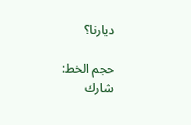ديارنا؟

حجم الخط:
شارك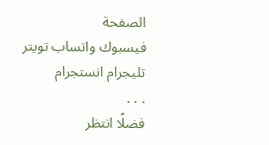الصفحة
فيسبوك واتساب تويتر تليجرام انستجرام
. . .
فضلًا انتظر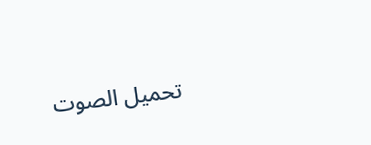تحميل الصوت